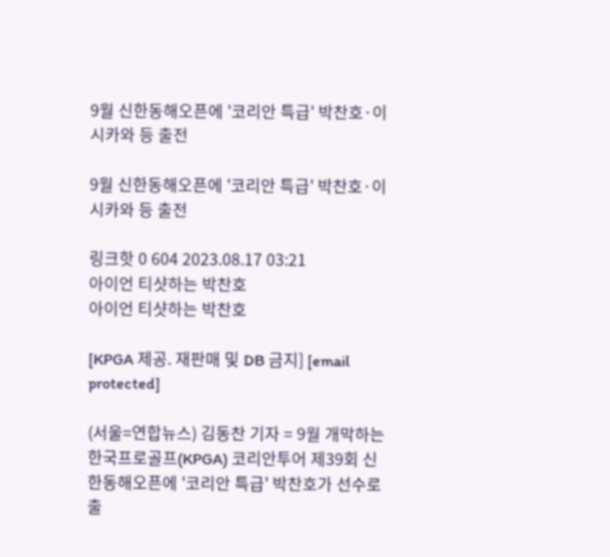9월 신한동해오픈에 '코리안 특급' 박찬호·이시카와 등 출전

9월 신한동해오픈에 '코리안 특급' 박찬호·이시카와 등 출전

링크핫 0 604 2023.08.17 03:21
아이언 티샷하는 박찬호
아이언 티샷하는 박찬호

[KPGA 제공. 재판매 및 DB 금지] [email protected]

(서울=연합뉴스) 김동찬 기자 = 9월 개막하는 한국프로골프(KPGA) 코리안투어 제39회 신한동해오픈에 '코리안 특급' 박찬호가 선수로 출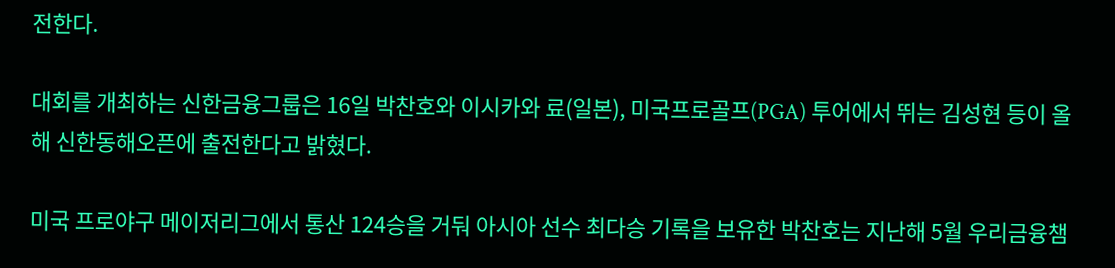전한다.

대회를 개최하는 신한금융그룹은 16일 박찬호와 이시카와 료(일본), 미국프로골프(PGA) 투어에서 뛰는 김성현 등이 올해 신한동해오픈에 출전한다고 밝혔다.

미국 프로야구 메이저리그에서 통산 124승을 거둬 아시아 선수 최다승 기록을 보유한 박찬호는 지난해 5월 우리금융챔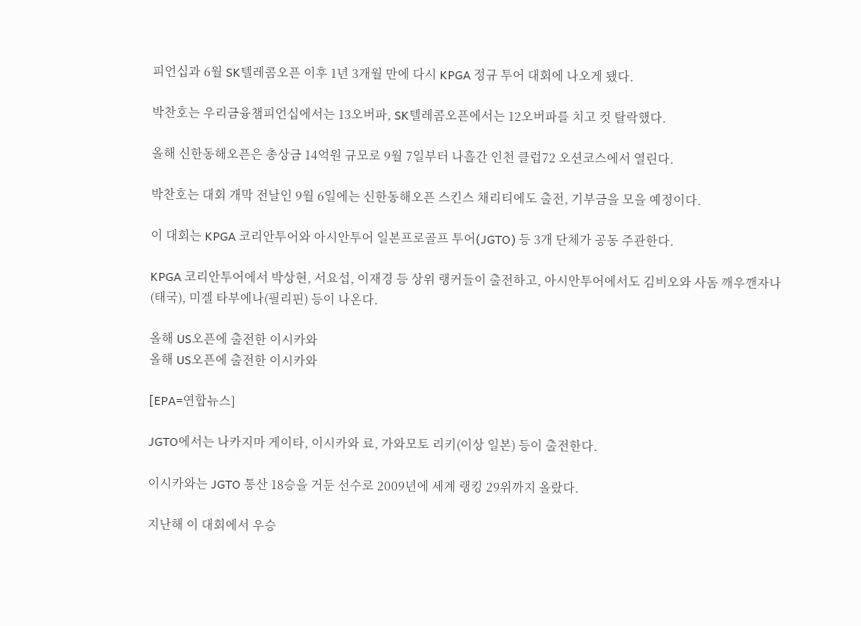피언십과 6월 SK텔레콤오픈 이후 1년 3개월 만에 다시 KPGA 정규 투어 대회에 나오게 됐다.

박찬호는 우리금융챔피언십에서는 13오버파, SK텔레콤오픈에서는 12오버파를 치고 컷 탈락했다.

올해 신한동해오픈은 총상금 14억원 규모로 9월 7일부터 나흘간 인천 클럽72 오션코스에서 열린다.

박찬호는 대회 개막 전날인 9월 6일에는 신한동해오픈 스킨스 채리티에도 출전, 기부금을 모을 예정이다.

이 대회는 KPGA 코리안투어와 아시안투어 일본프로골프 투어(JGTO) 등 3개 단체가 공동 주관한다.

KPGA 코리안투어에서 박상현, 서요섭, 이재경 등 상위 랭커들이 출전하고, 아시안투어에서도 김비오와 사돔 깨우깬자나(태국), 미겔 타부에나(필리핀) 등이 나온다.

올해 US오픈에 출전한 이시카와
올해 US오픈에 출전한 이시카와

[EPA=연합뉴스]

JGTO에서는 나카지마 게이타, 이시카와 료, 가와모토 리키(이상 일본) 등이 출전한다.

이시카와는 JGTO 통산 18승을 거둔 선수로 2009년에 세계 랭킹 29위까지 올랐다.

지난해 이 대회에서 우승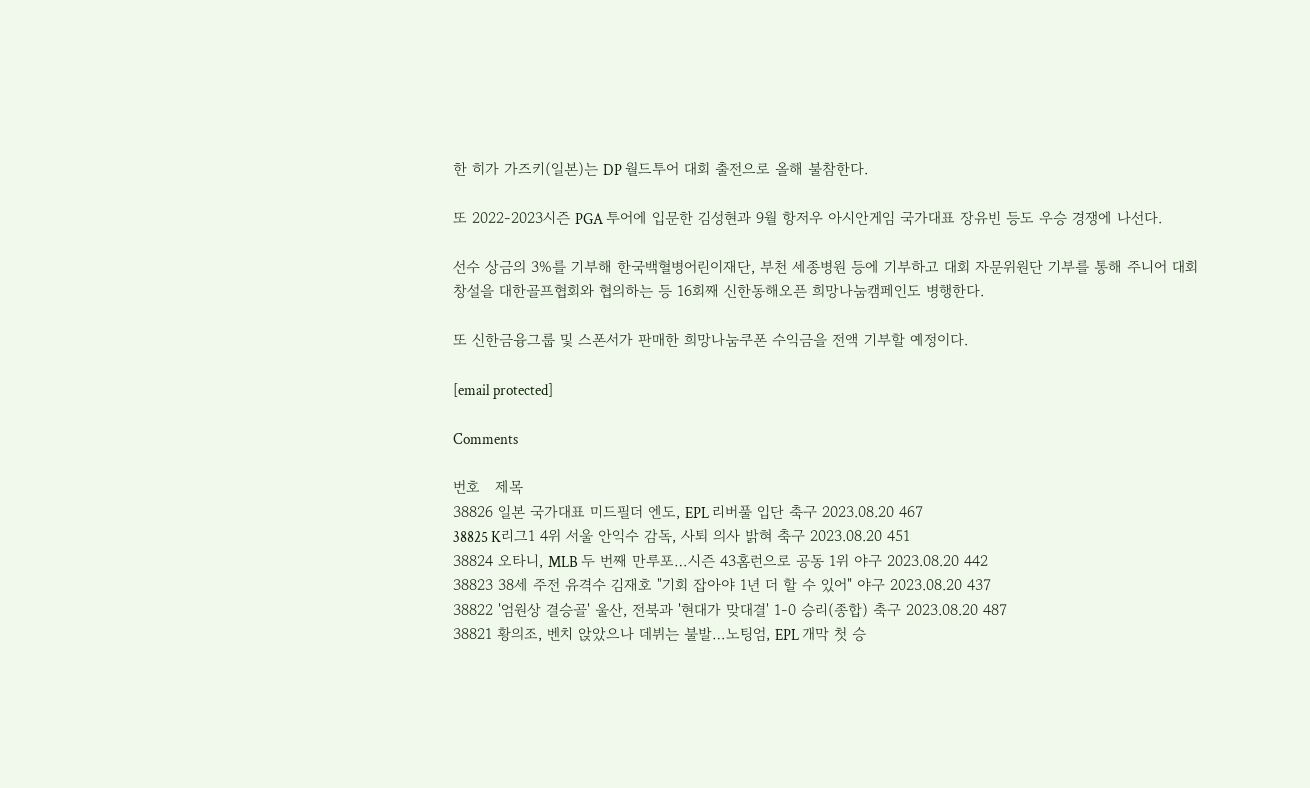한 히가 가즈키(일본)는 DP 월드투어 대회 출전으로 올해 불참한다.

또 2022-2023시즌 PGA 투어에 입문한 김성현과 9월 항저우 아시안게임 국가대표 장유빈 등도 우승 경쟁에 나선다.

선수 상금의 3%를 기부해 한국백혈병어린이재단, 부천 세종병원 등에 기부하고 대회 자문위원단 기부를 통해 주니어 대회 창설을 대한골프협회와 협의하는 등 16회째 신한동해오픈 희망나눔캠페인도 병행한다.

또 신한금융그룹 및 스폰서가 판매한 희망나눔쿠폰 수익금을 전액 기부할 예정이다.

[email protected]

Comments

번호   제목
38826 일본 국가대표 미드필더 엔도, EPL 리버풀 입단 축구 2023.08.20 467
38825 K리그1 4위 서울 안익수 감독, 사퇴 의사 밝혀 축구 2023.08.20 451
38824 오타니, MLB 두 번째 만루포…시즌 43홈런으로 공동 1위 야구 2023.08.20 442
38823 38세 주전 유격수 김재호 "기회 잡아야 1년 더 할 수 있어" 야구 2023.08.20 437
38822 '엄원상 결승골' 울산, 전북과 '현대가 맞대결' 1-0 승리(종합) 축구 2023.08.20 487
38821 황의조, 벤치 앉았으나 데뷔는 불발…노팅엄, EPL 개막 첫 승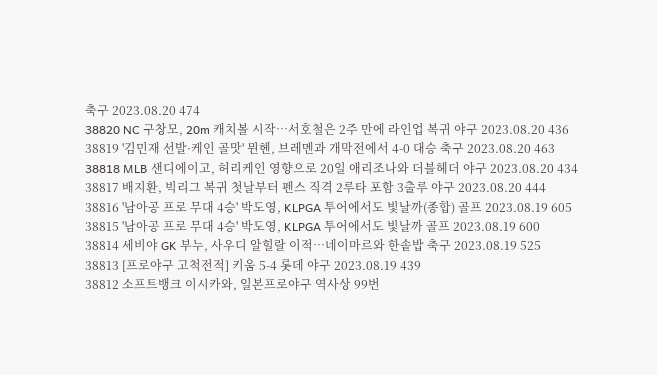축구 2023.08.20 474
38820 NC 구창모, 20m 캐치볼 시작…서호철은 2주 만에 라인업 복귀 야구 2023.08.20 436
38819 '김민재 선발·케인 골맛' 뮌헨, 브레멘과 개막전에서 4-0 대승 축구 2023.08.20 463
38818 MLB 샌디에이고, 허리케인 영향으로 20일 애리조나와 더블헤더 야구 2023.08.20 434
38817 배지환, 빅리그 복귀 첫날부터 펜스 직격 2루타 포함 3출루 야구 2023.08.20 444
38816 '남아공 프로 무대 4승' 박도영, KLPGA 투어에서도 빛날까(종합) 골프 2023.08.19 605
38815 '남아공 프로 무대 4승' 박도영, KLPGA 투어에서도 빛날까 골프 2023.08.19 600
38814 세비야 GK 부누, 사우디 알힐랄 이적…네이마르와 한솥밥 축구 2023.08.19 525
38813 [프로야구 고척전적] 키움 5-4 롯데 야구 2023.08.19 439
38812 소프트뱅크 이시카와, 일본프로야구 역사상 99번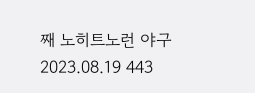째 노히트노런 야구 2023.08.19 443